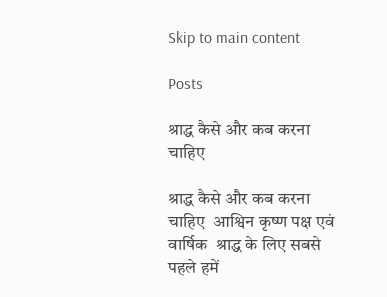Skip to main content

Posts

श्राद्ध कैसे और कब करना चाहिए

श्राद्ध कैसे और कब करना चाहिए  आश्विन कृष्ण पक्ष एवं वार्षिक  श्राद्ध के लिए सबसे पहले हमें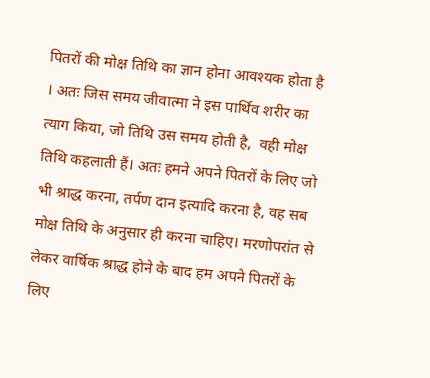पितरों की मोक्ष तिथि का ज्ञान होना आवश्यक होता है । अतः जिस समय जीवात्मा ने इस पार्थिव शरीर का त्याग किया, जो तिथि उस समय होती है,  वही मोक्ष तिथि कहलाती हैं। अतः हमने अपने पितरों के लिए जो भी श्राद्ध करना, तर्पण दान इत्यादि करना है, वह सब मोक्ष तिथि के अनुसार ही करना चाहिए। मरणोपरांत से लेकर वार्षिक श्राद्ध होने के बाद हम अपने पितरों के लिए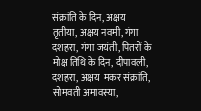संक्रांति के दिन, अक्षय तृतीया, अक्षय नवमी, गंगा दशहरा, गंगा जयंती, पितरों के मोक्ष तिथि के दिन, दीपावली, दशहरा, अक्षय  मकर संक्रांति, सोमवती अमावस्या,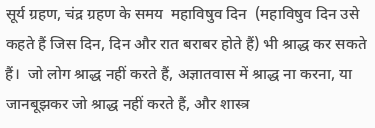सूर्य ग्रहण, चंद्र ग्रहण के समय  महाविषुव दिन  (महाविषुव दिन उसे कहते हैं जिस दिन, दिन और रात बराबर होते हैं) भी श्राद्ध कर सकते हैं।  जो लोग श्राद्ध नहीं करते हैं, अज्ञातवास में श्राद्ध ना करना, या जानबूझकर जो श्राद्ध नहीं करते हैं, और शास्त्र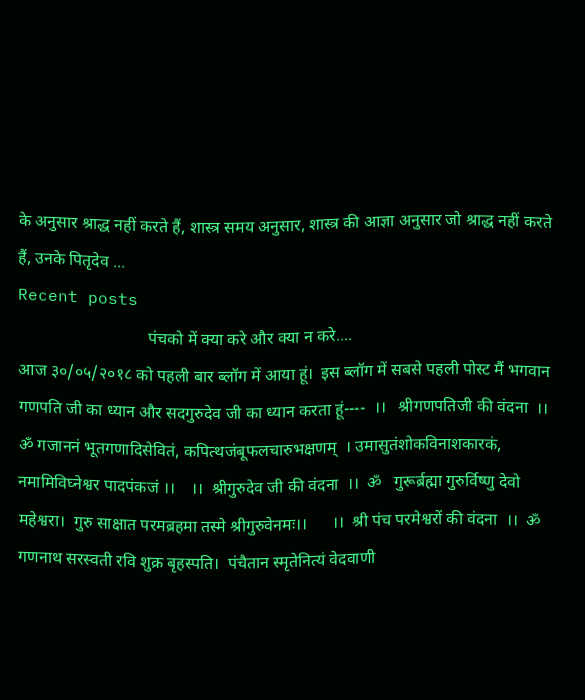के अनुसार श्राद्ध नहीं करते हैं, शास्त्र समय अनुसार, शास्त्र की आज्ञा अनुसार जो श्राद्ध नहीं करते हैं, उनके पितृदेव ...
Recent posts
                               पंचको में क्या करे और क्या न करे....
आज ३०/०५/२०१८ को पहली बार ब्लॉग में आया हूं।  इस ब्लॉग में सबसे पहली पोस्ट मैं भगवान गणपति जी का ध्यान और सदगुरुदेव जी का ध्यान करता हूं----  ।।   श्रीगणपतिजी की वंदना  ।।  ॐ गजाननं भूतगणादिसेवितं, कपित्थजंबूफलचारुभक्षणम्  । उमासुतंशोकविनाशकारकं,   नमामिविघ्नेश्वर पादपंकजं ।।    ।।  श्रीगुरुदेव जी की वंदना  ।।  ॐ   गुरूर्ब्रह्मा गुरुर्विष्णु देवो महेश्वरा।  गुरु साक्षात परमब्रहमा तस्मे श्रीगुरुवेनमः।।      ।।  श्री पंच परमेश्वरों की वंदना  ।।  ॐ  गणनाथ सरस्वती रवि शुक्र बृहस्पति।  पंचैतान स्मृतेनित्यं वेदवाणी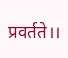प्रवर्तते।।